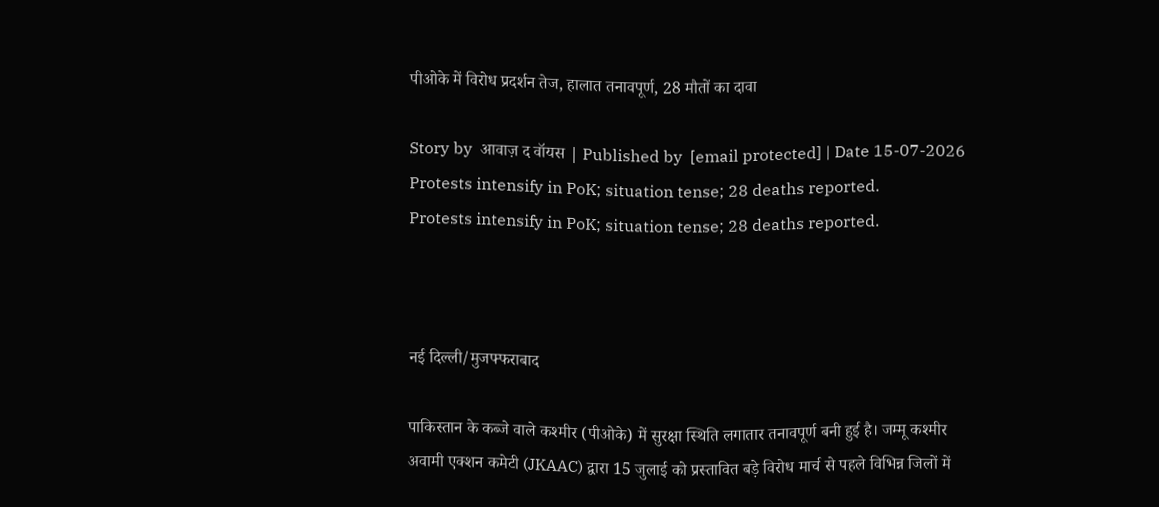पीओके में विरोध प्रदर्शन तेज, हालात तनावपूर्ण, 28 मौतों का दावा

Story by  आवाज़ द वॉयस | Published by  [email protected] | Date 15-07-2026
Protests intensify in PoK; situation tense; 28 deaths reported.
Protests intensify in PoK; situation tense; 28 deaths reported.



नई दिल्ली/मुजफ्फराबाद

पाकिस्तान के कब्जे वाले कश्मीर (पीओके) में सुरक्षा स्थिति लगातार तनावपूर्ण बनी हुई है। जम्मू कश्मीर अवामी एक्शन कमेटी (JKAAC) द्वारा 15 जुलाई को प्रस्तावित बड़े विरोध मार्च से पहले विभिन्न जिलों में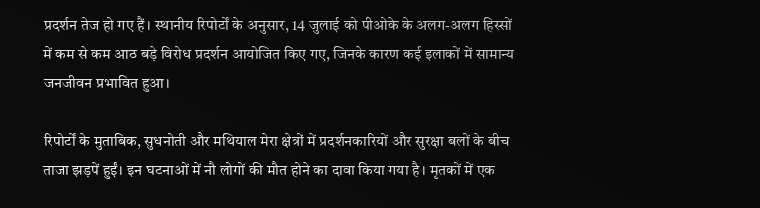प्रदर्शन तेज हो गए हैं। स्थानीय रिपोर्टों के अनुसार, 14 जुलाई को पीओके के अलग-अलग हिस्सों में कम से कम आठ बड़े विरोध प्रदर्शन आयोजित किए गए, जिनके कारण कई इलाकों में सामान्य जनजीवन प्रभावित हुआ।

रिपोर्टों के मुताबिक, सुधनोती और मथियाल मेरा क्षेत्रों में प्रदर्शनकारियों और सुरक्षा बलों के बीच ताजा झड़पें हुईं। इन घटनाओं में नौ लोगों की मौत होने का दावा किया गया है। मृतकों में एक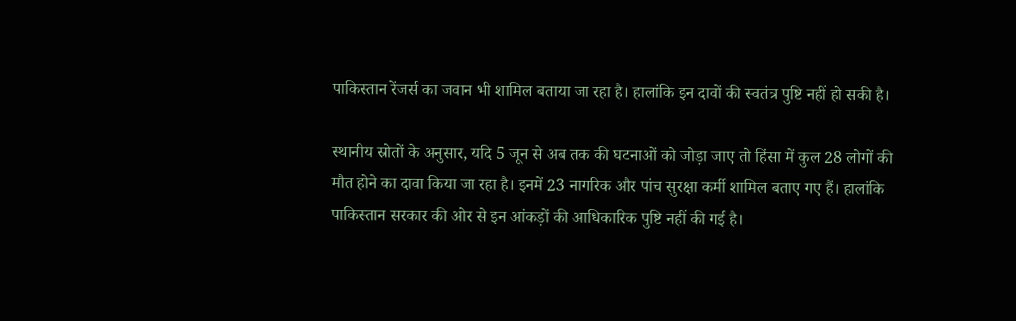पाकिस्तान रेंजर्स का जवान भी शामिल बताया जा रहा है। हालांकि इन दावों की स्वतंत्र पुष्टि नहीं हो सकी है।

स्थानीय स्रोतों के अनुसार, यदि 5 जून से अब तक की घटनाओं को जोड़ा जाए तो हिंसा में कुल 28 लोगों की मौत होने का दावा किया जा रहा है। इनमें 23 नागरिक और पांच सुरक्षा कर्मी शामिल बताए गए हैं। हालांकि पाकिस्तान सरकार की ओर से इन आंकड़ों की आधिकारिक पुष्टि नहीं की गई है।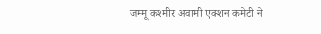जम्मू कश्मीर अवामी एक्शन कमेटी ने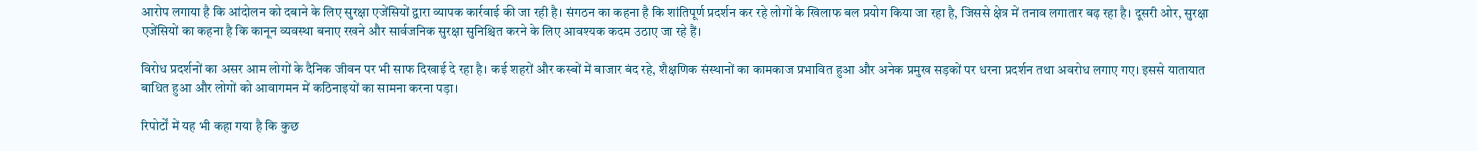आरोप लगाया है कि आंदोलन को दबाने के लिए सुरक्षा एजेंसियों द्वारा व्यापक कार्रवाई की जा रही है। संगठन का कहना है कि शांतिपूर्ण प्रदर्शन कर रहे लोगों के खिलाफ बल प्रयोग किया जा रहा है, जिससे क्षेत्र में तनाव लगातार बढ़ रहा है। दूसरी ओर, सुरक्षा एजेंसियों का कहना है कि कानून व्यवस्था बनाए रखने और सार्वजनिक सुरक्षा सुनिश्चित करने के लिए आवश्यक कदम उठाए जा रहे हैं।

विरोध प्रदर्शनों का असर आम लोगों के दैनिक जीवन पर भी साफ दिखाई दे रहा है। कई शहरों और कस्बों में बाजार बंद रहे, शैक्षणिक संस्थानों का कामकाज प्रभावित हुआ और अनेक प्रमुख सड़कों पर धरना प्रदर्शन तथा अवरोध लगाए गए। इससे यातायात बाधित हुआ और लोगों को आवागमन में कठिनाइयों का सामना करना पड़ा।

रिपोर्टों में यह भी कहा गया है कि कुछ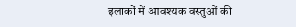इलाकों में आवश्यक वस्तुओं की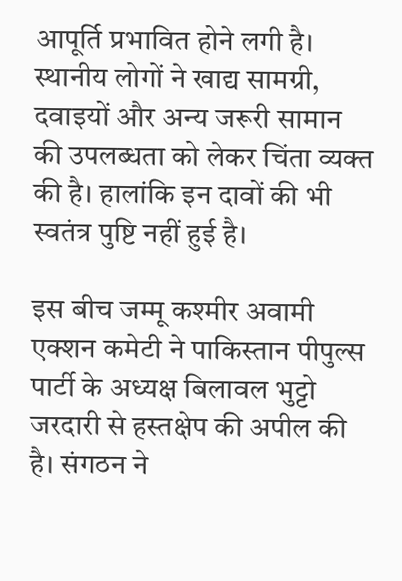आपूर्ति प्रभावित होने लगी है। स्थानीय लोगों ने खाद्य सामग्री, दवाइयों और अन्य जरूरी सामान की उपलब्धता को लेकर चिंता व्यक्त की है। हालांकि इन दावों की भी स्वतंत्र पुष्टि नहीं हुई है।

इस बीच जम्मू कश्मीर अवामी एक्शन कमेटी ने पाकिस्तान पीपुल्स पार्टी के अध्यक्ष बिलावल भुट्टो जरदारी से हस्तक्षेप की अपील की है। संगठन ने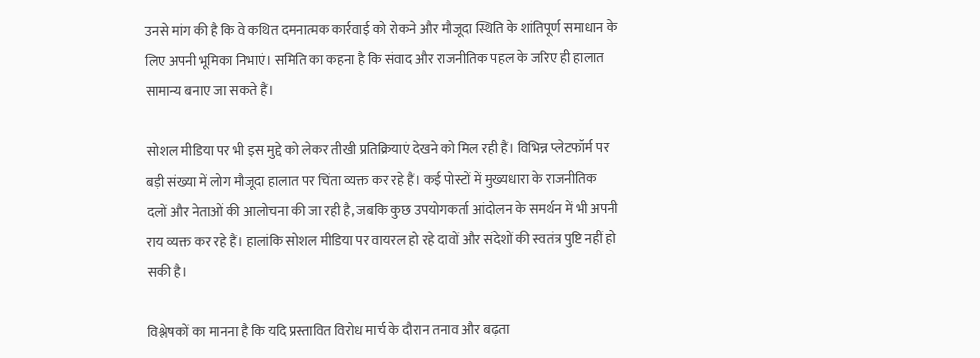उनसे मांग की है कि वे कथित दमनात्मक कार्रवाई को रोकने और मौजूदा स्थिति के शांतिपूर्ण समाधान के लिए अपनी भूमिका निभाएं। समिति का कहना है कि संवाद और राजनीतिक पहल के जरिए ही हालात सामान्य बनाए जा सकते हैं।

सोशल मीडिया पर भी इस मुद्दे को लेकर तीखी प्रतिक्रियाएं देखने को मिल रही हैं। विभिन्न प्लेटफॉर्म पर बड़ी संख्या में लोग मौजूदा हालात पर चिंता व्यक्त कर रहे हैं। कई पोस्टों में मुख्यधारा के राजनीतिक दलों और नेताओं की आलोचना की जा रही है, जबकि कुछ उपयोगकर्ता आंदोलन के समर्थन में भी अपनी राय व्यक्त कर रहे हैं। हालांकि सोशल मीडिया पर वायरल हो रहे दावों और संदेशों की स्वतंत्र पुष्टि नहीं हो सकी है।

विश्लेषकों का मानना है कि यदि प्रस्तावित विरोध मार्च के दौरान तनाव और बढ़ता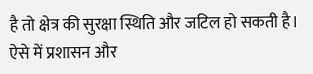है तो क्षेत्र की सुरक्षा स्थिति और जटिल हो सकती है। ऐसे में प्रशासन और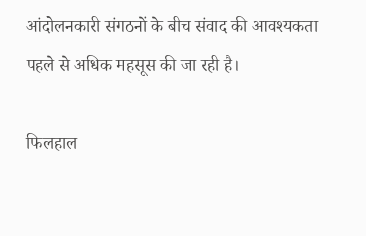आंदोलनकारी संगठनों के बीच संवाद की आवश्यकता पहले से अधिक महसूस की जा रही है।

फिलहाल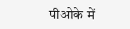पीओके में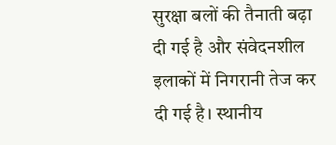सुरक्षा बलों की तैनाती बढ़ा दी गई है और संवेदनशील इलाकों में निगरानी तेज कर दी गई है। स्थानीय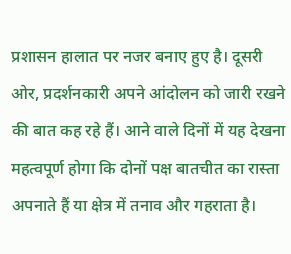प्रशासन हालात पर नजर बनाए हुए है। दूसरी ओर, प्रदर्शनकारी अपने आंदोलन को जारी रखने की बात कह रहे हैं। आने वाले दिनों में यह देखना महत्वपूर्ण होगा कि दोनों पक्ष बातचीत का रास्ता अपनाते हैं या क्षेत्र में तनाव और गहराता है।